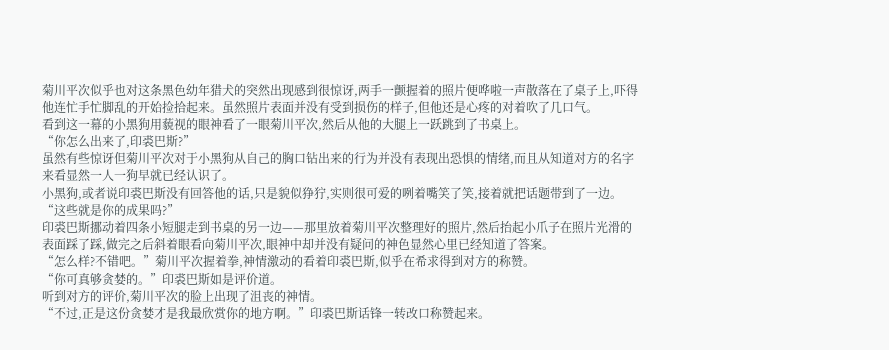菊川平次似乎也对这条黑色幼年猎犬的突然出现感到很惊讶,两手一颤握着的照片便哗啦一声散落在了桌子上,吓得他连忙手忙脚乱的开始捡拾起来。虽然照片表面并没有受到损伤的样子,但他还是心疼的对着吹了几口气。
看到这一幕的小黑狗用藐视的眼神看了一眼菊川平次,然后从他的大腿上一跃跳到了书桌上。
“你怎么出来了,印裘巴斯?”
虽然有些惊讶但菊川平次对于小黑狗从自己的胸口钻出来的行为并没有表现出恐惧的情绪,而且从知道对方的名字来看显然一人一狗早就已经认识了。
小黑狗,或者说印裘巴斯没有回答他的话,只是貌似狰狞,实则很可爱的咧着嘴笑了笑,接着就把话题带到了一边。
“这些就是你的成果吗?”
印裘巴斯挪动着四条小短腿走到书桌的另一边——那里放着菊川平次整理好的照片,然后抬起小爪子在照片光滑的表面踩了踩,做完之后斜着眼看向菊川平次,眼神中却并没有疑问的神色显然心里已经知道了答案。
“怎么样?不错吧。”菊川平次握着拳,神情激动的看着印裘巴斯,似乎在希求得到对方的称赞。
“你可真够贪婪的。”印裘巴斯如是评价道。
听到对方的评价,菊川平次的脸上出现了沮丧的神情。
“不过,正是这份贪婪才是我最欣赏你的地方啊。”印裘巴斯话锋一转改口称赞起来。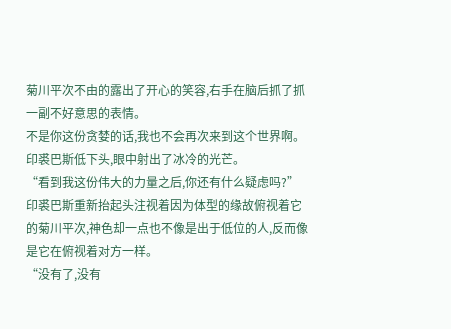菊川平次不由的露出了开心的笑容,右手在脑后抓了抓一副不好意思的表情。
不是你这份贪婪的话,我也不会再次来到这个世界啊。
印裘巴斯低下头,眼中射出了冰冷的光芒。
“看到我这份伟大的力量之后,你还有什么疑虑吗?”
印裘巴斯重新抬起头注视着因为体型的缘故俯视着它的菊川平次,神色却一点也不像是出于低位的人,反而像是它在俯视着对方一样。
“没有了,没有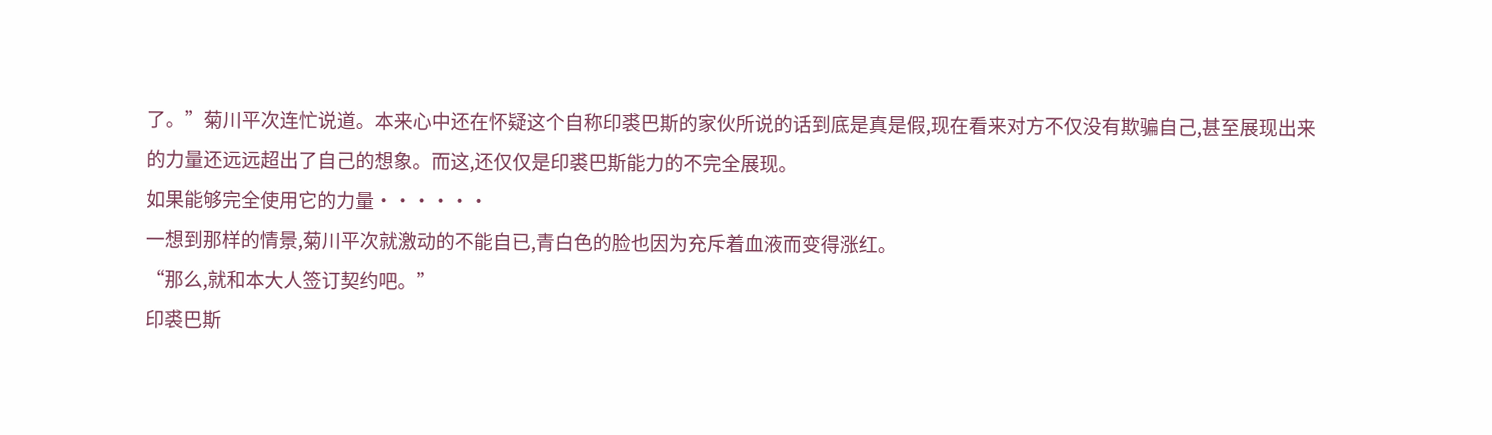了。”菊川平次连忙说道。本来心中还在怀疑这个自称印裘巴斯的家伙所说的话到底是真是假,现在看来对方不仅没有欺骗自己,甚至展现出来的力量还远远超出了自己的想象。而这,还仅仅是印裘巴斯能力的不完全展现。
如果能够完全使用它的力量······
一想到那样的情景,菊川平次就激动的不能自已,青白色的脸也因为充斥着血液而变得涨红。
“那么,就和本大人签订契约吧。”
印裘巴斯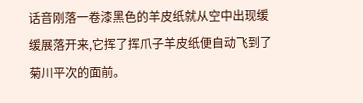话音刚落一卷漆黑色的羊皮纸就从空中出现缓缓展落开来,它挥了挥爪子羊皮纸便自动飞到了菊川平次的面前。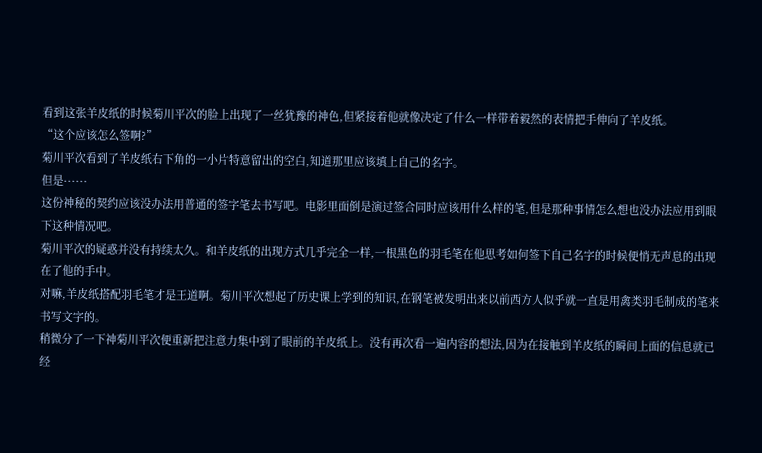看到这张羊皮纸的时候菊川平次的脸上出现了一丝犹豫的神色,但紧接着他就像决定了什么一样带着毅然的表情把手伸向了羊皮纸。
“这个应该怎么签啊?”
菊川平次看到了羊皮纸右下角的一小片特意留出的空白,知道那里应该填上自己的名字。
但是······
这份神秘的契约应该没办法用普通的签字笔去书写吧。电影里面倒是演过签合同时应该用什么样的笔,但是那种事情怎么想也没办法应用到眼下这种情况吧。
菊川平次的疑惑并没有持续太久。和羊皮纸的出现方式几乎完全一样,一根黑色的羽毛笔在他思考如何签下自己名字的时候便悄无声息的出现在了他的手中。
对嘛,羊皮纸搭配羽毛笔才是王道啊。菊川平次想起了历史课上学到的知识,在钢笔被发明出来以前西方人似乎就一直是用禽类羽毛制成的笔来书写文字的。
稍微分了一下神菊川平次便重新把注意力集中到了眼前的羊皮纸上。没有再次看一遍内容的想法,因为在接触到羊皮纸的瞬间上面的信息就已经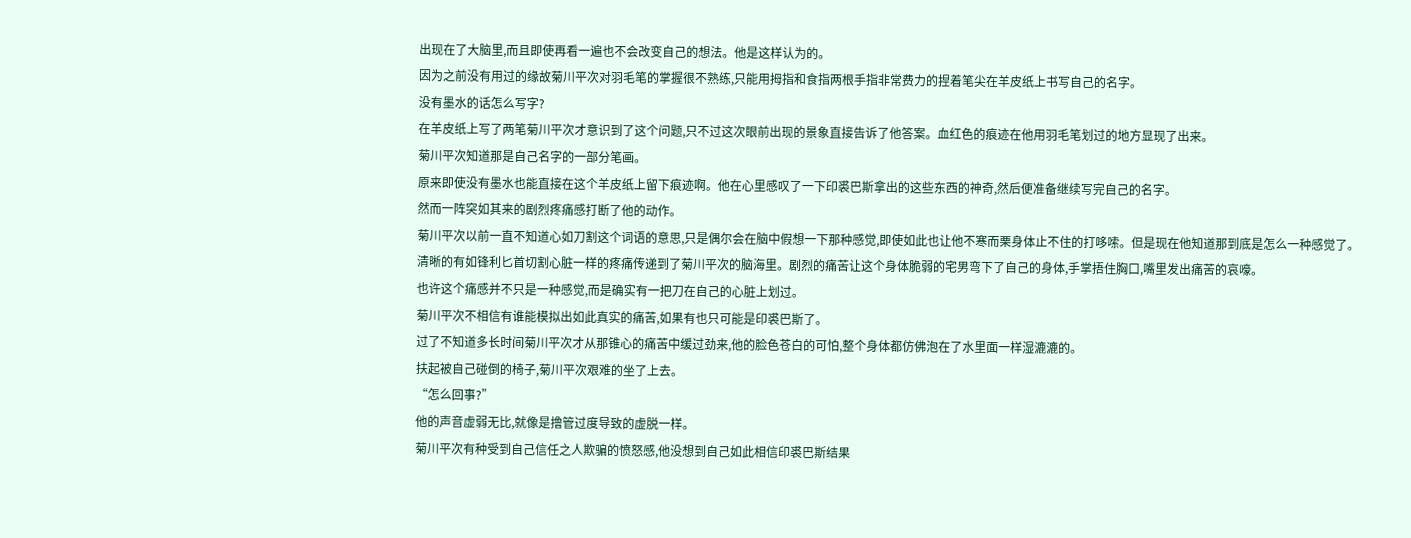出现在了大脑里,而且即使再看一遍也不会改变自己的想法。他是这样认为的。
因为之前没有用过的缘故菊川平次对羽毛笔的掌握很不熟练,只能用拇指和食指两根手指非常费力的捏着笔尖在羊皮纸上书写自己的名字。
没有墨水的话怎么写字?
在羊皮纸上写了两笔菊川平次才意识到了这个问题,只不过这次眼前出现的景象直接告诉了他答案。血红色的痕迹在他用羽毛笔划过的地方显现了出来。
菊川平次知道那是自己名字的一部分笔画。
原来即使没有墨水也能直接在这个羊皮纸上留下痕迹啊。他在心里感叹了一下印裘巴斯拿出的这些东西的神奇,然后便准备继续写完自己的名字。
然而一阵突如其来的剧烈疼痛感打断了他的动作。
菊川平次以前一直不知道心如刀割这个词语的意思,只是偶尔会在脑中假想一下那种感觉,即使如此也让他不寒而栗身体止不住的打哆嗦。但是现在他知道那到底是怎么一种感觉了。
清晰的有如锋利匕首切割心脏一样的疼痛传递到了菊川平次的脑海里。剧烈的痛苦让这个身体脆弱的宅男弯下了自己的身体,手掌捂住胸口,嘴里发出痛苦的哀嚎。
也许这个痛感并不只是一种感觉,而是确实有一把刀在自己的心脏上划过。
菊川平次不相信有谁能模拟出如此真实的痛苦,如果有也只可能是印裘巴斯了。
过了不知道多长时间菊川平次才从那锥心的痛苦中缓过劲来,他的脸色苍白的可怕,整个身体都仿佛泡在了水里面一样湿漉漉的。
扶起被自己碰倒的椅子,菊川平次艰难的坐了上去。
“怎么回事?”
他的声音虚弱无比,就像是撸管过度导致的虚脱一样。
菊川平次有种受到自己信任之人欺骗的愤怒感,他没想到自己如此相信印裘巴斯结果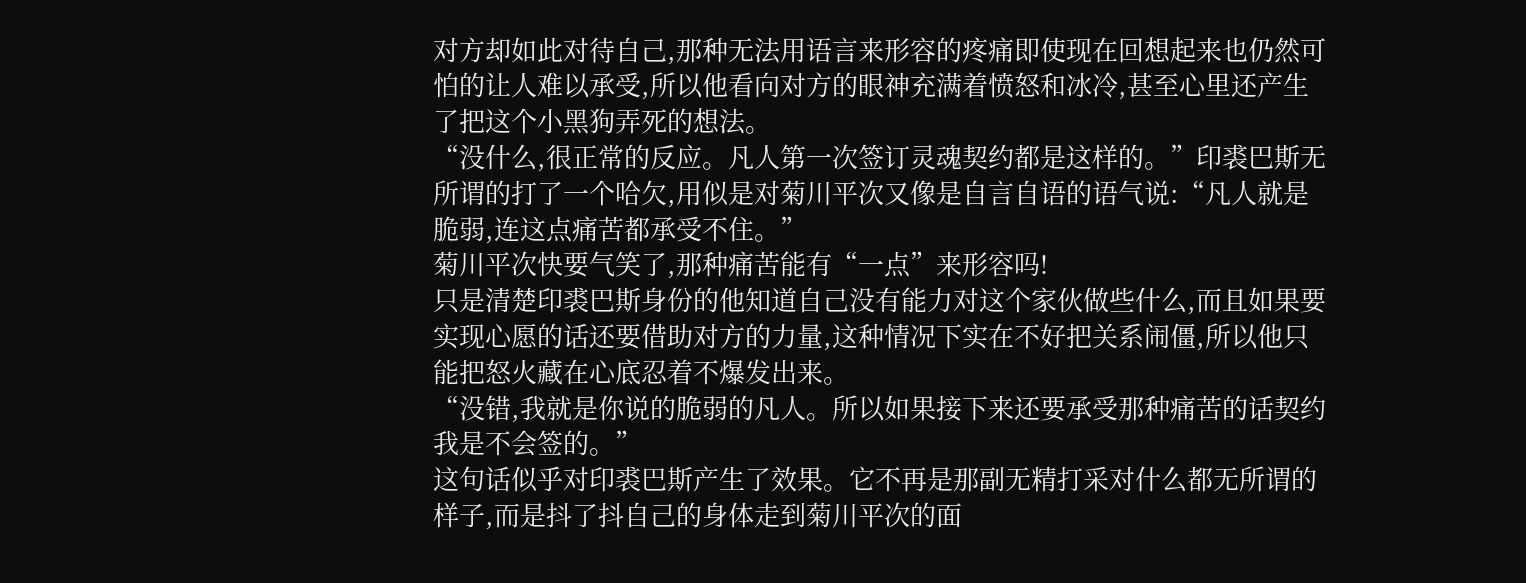对方却如此对待自己,那种无法用语言来形容的疼痛即使现在回想起来也仍然可怕的让人难以承受,所以他看向对方的眼神充满着愤怒和冰冷,甚至心里还产生了把这个小黑狗弄死的想法。
“没什么,很正常的反应。凡人第一次签订灵魂契约都是这样的。”印裘巴斯无所谓的打了一个哈欠,用似是对菊川平次又像是自言自语的语气说:“凡人就是脆弱,连这点痛苦都承受不住。”
菊川平次快要气笑了,那种痛苦能有“一点”来形容吗!
只是清楚印裘巴斯身份的他知道自己没有能力对这个家伙做些什么,而且如果要实现心愿的话还要借助对方的力量,这种情况下实在不好把关系闹僵,所以他只能把怒火藏在心底忍着不爆发出来。
“没错,我就是你说的脆弱的凡人。所以如果接下来还要承受那种痛苦的话契约我是不会签的。”
这句话似乎对印裘巴斯产生了效果。它不再是那副无精打采对什么都无所谓的样子,而是抖了抖自己的身体走到菊川平次的面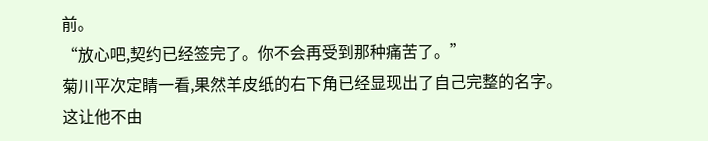前。
“放心吧,契约已经签完了。你不会再受到那种痛苦了。”
菊川平次定睛一看,果然羊皮纸的右下角已经显现出了自己完整的名字。
这让他不由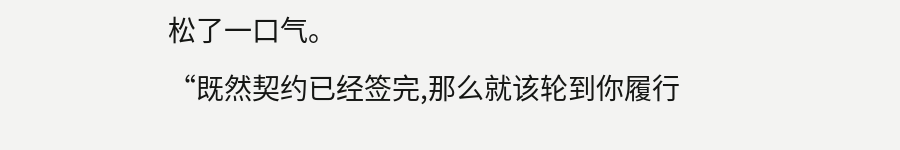松了一口气。
“既然契约已经签完,那么就该轮到你履行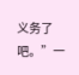义务了吧。”一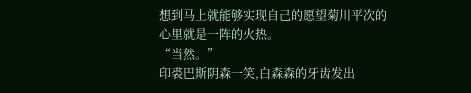想到马上就能够实现自己的愿望菊川平次的心里就是一阵的火热。
“当然。”
印裘巴斯阴森一笑,白森森的牙齿发出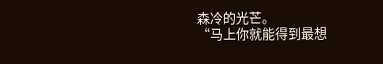森冷的光芒。
“马上你就能得到最想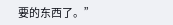要的东西了。”